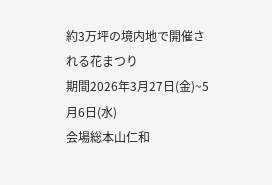約3万坪の境内地で開催される花まつり
期間2026年3月27日(金)~5月6日(水)
会場総本山仁和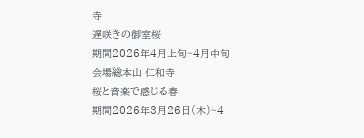寺
遅咲きの御室桜
期間2026年4月上旬~4月中旬
会場総本山 仁和寺
桜と音楽で感じる春
期間2026年3月26日(木)~4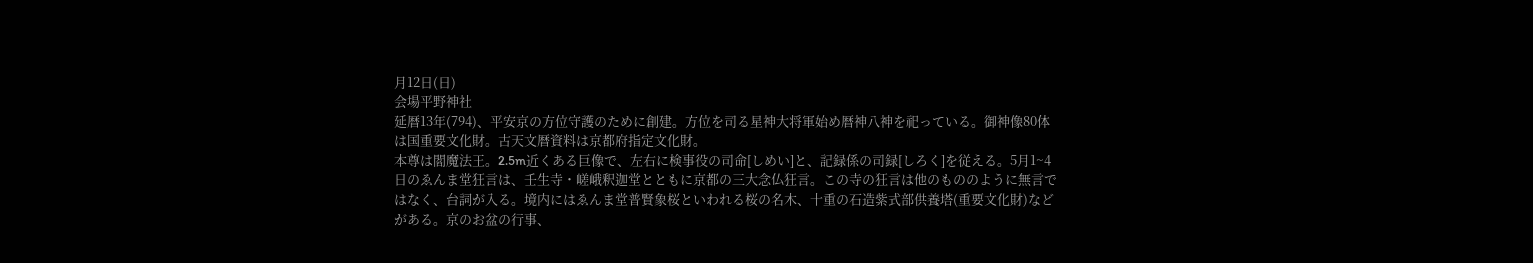月12日(日)
会場平野神社
延暦13年(794)、平安京の方位守護のために創建。方位を司る星神大将軍始め暦神八神を祀っている。御神像80体は国重要文化財。古天文暦資料は京都府指定文化財。
本尊は閻魔法王。2.5m近くある巨像で、左右に検事役の司命[しめい]と、記録係の司録[しろく]を従える。5月1~4日のゑんま堂狂言は、壬生寺・嵯峨釈迦堂とともに京都の三大念仏狂言。この寺の狂言は他のもののように無言ではなく、台詞が入る。境内にはゑんま堂普賢象桜といわれる桜の名木、十重の石造紫式部供養塔(重要文化財)などがある。京のお盆の行事、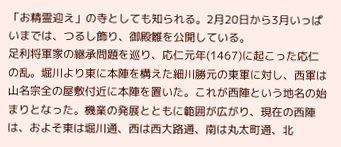「お精霊迎え」の寺としても知られる。2月20日から3月いっぱいまでは、つるし飾り、御殿雛を公開している。
足利将軍家の継承問題を巡り、応仁元年(1467)に起こった応仁の乱。堀川より東に本陣を構えた細川勝元の東軍に対し、西軍は山名宗全の屋敷付近に本陣を置いた。これが西陣という地名の始まりとなった。機業の発展とともに範囲が広がり、現在の西陣は、およそ東は堀川通、西は西大路通、南は丸太町通、北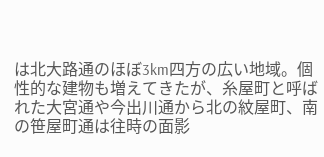は北大路通のほぼ3km四方の広い地域。個性的な建物も増えてきたが、糸屋町と呼ばれた大宮通や今出川通から北の紋屋町、南の笹屋町通は往時の面影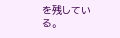を残している。